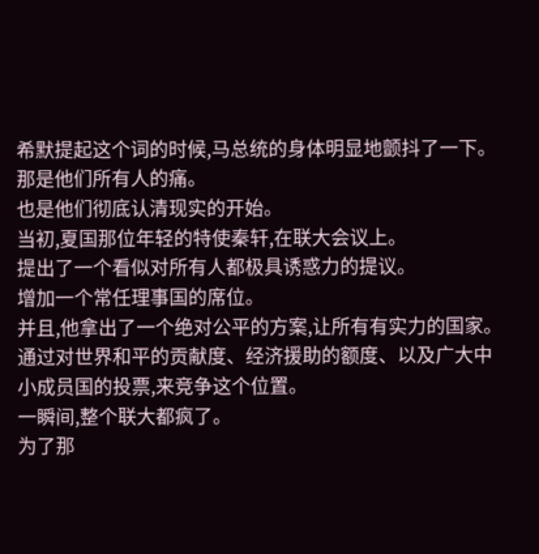希默提起这个词的时候,马总统的身体明显地颤抖了一下。
那是他们所有人的痛。
也是他们彻底认清现实的开始。
当初,夏国那位年轻的特使秦轩,在联大会议上。
提出了一个看似对所有人都极具诱惑力的提议。
增加一个常任理事国的席位。
并且,他拿出了一个绝对公平的方案,让所有有实力的国家。
通过对世界和平的贡献度、经济援助的额度、以及广大中小成员国的投票,来竞争这个位置。
一瞬间,整个联大都疯了。
为了那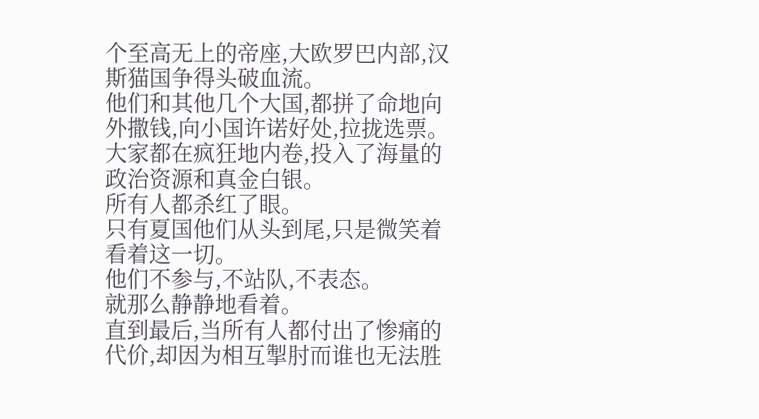个至高无上的帝座,大欧罗巴内部,汉斯猫国争得头破血流。
他们和其他几个大国,都拼了命地向外撒钱,向小国许诺好处,拉拢选票。
大家都在疯狂地内卷,投入了海量的政治资源和真金白银。
所有人都杀红了眼。
只有夏国他们从头到尾,只是微笑着看着这一切。
他们不参与,不站队,不表态。
就那么静静地看着。
直到最后,当所有人都付出了惨痛的代价,却因为相互掣肘而谁也无法胜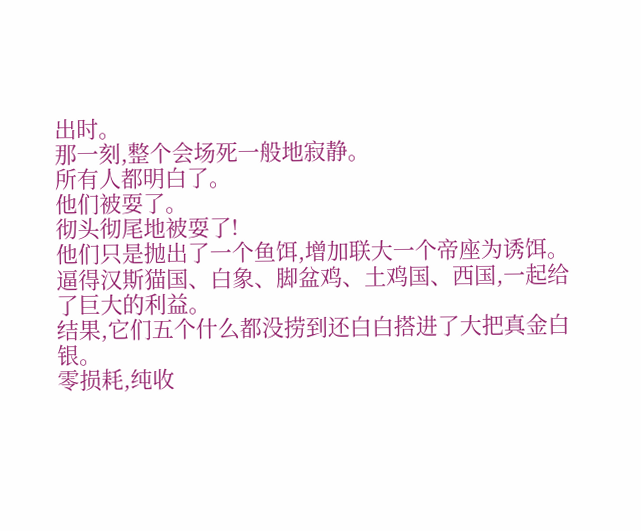出时。
那一刻,整个会场死一般地寂静。
所有人都明白了。
他们被耍了。
彻头彻尾地被耍了!
他们只是抛出了一个鱼饵,增加联大一个帝座为诱饵。
逼得汉斯猫国、白象、脚盆鸡、土鸡国、西国,一起给了巨大的利益。
结果,它们五个什么都没捞到还白白搭进了大把真金白银。
零损耗,纯收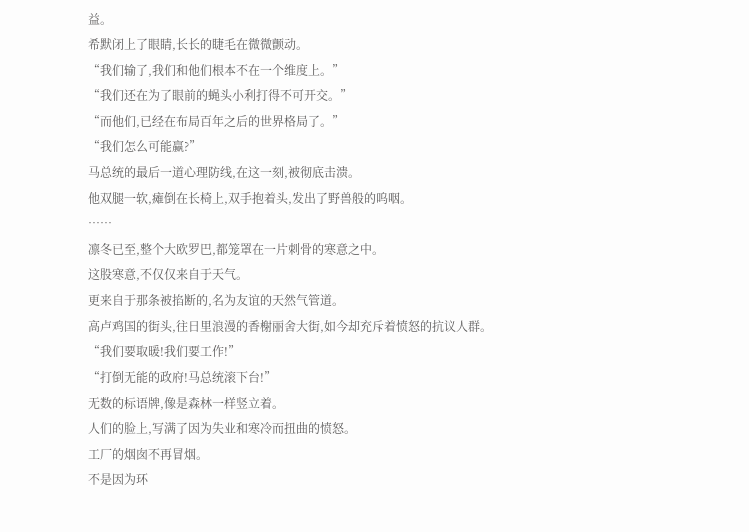益。
希默闭上了眼睛,长长的睫毛在微微颤动。
“我们输了,我们和他们根本不在一个维度上。”
“我们还在为了眼前的蝇头小利打得不可开交。”
“而他们,已经在布局百年之后的世界格局了。”
“我们怎么可能赢?”
马总统的最后一道心理防线,在这一刻,被彻底击溃。
他双腿一软,瘫倒在长椅上,双手抱着头,发出了野兽般的呜咽。
……
凛冬已至,整个大欧罗巴,都笼罩在一片刺骨的寒意之中。
这股寒意,不仅仅来自于天气。
更来自于那条被掐断的,名为友谊的天然气管道。
高卢鸡国的街头,往日里浪漫的香榭丽舍大街,如今却充斥着愤怒的抗议人群。
“我们要取暖!我们要工作!”
“打倒无能的政府!马总统滚下台!”
无数的标语牌,像是森林一样竖立着。
人们的脸上,写满了因为失业和寒冷而扭曲的愤怒。
工厂的烟囱不再冒烟。
不是因为环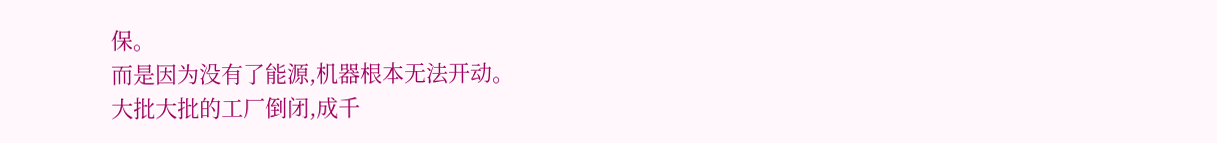保。
而是因为没有了能源,机器根本无法开动。
大批大批的工厂倒闭,成千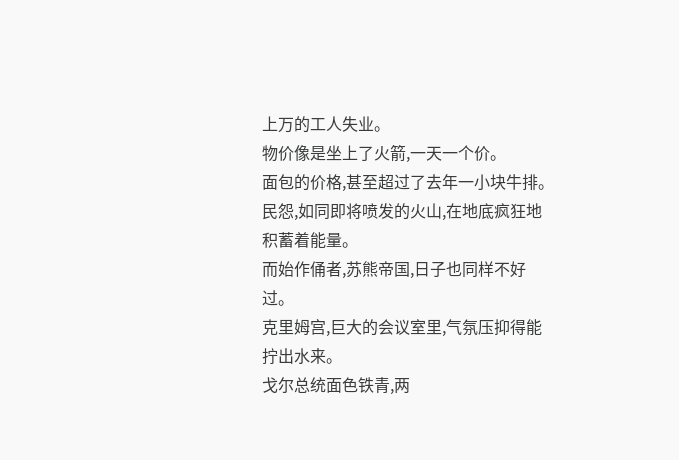上万的工人失业。
物价像是坐上了火箭,一天一个价。
面包的价格,甚至超过了去年一小块牛排。
民怨,如同即将喷发的火山,在地底疯狂地积蓄着能量。
而始作俑者,苏熊帝国,日子也同样不好过。
克里姆宫,巨大的会议室里,气氛压抑得能拧出水来。
戈尔总统面色铁青,两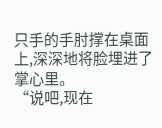只手的手肘撑在桌面上,深深地将脸埋进了掌心里。
“说吧,现在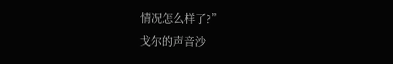情况怎么样了?”
戈尔的声音沙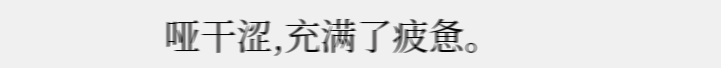哑干涩,充满了疲惫。